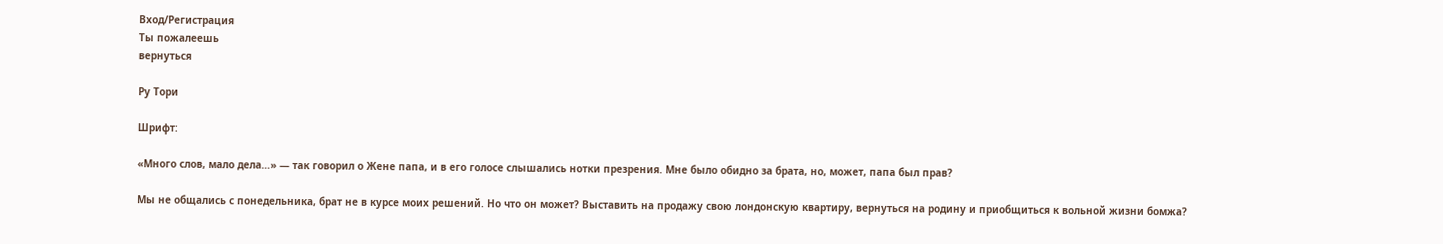Вход/Регистрация
Ты пожалеешь
вернуться

Ру Тори

Шрифт:

«Много слов, мало дела…» — так говорил о Жене папа, и в его голосе слышались нотки презрения. Мне было обидно за брата, но, может, папа был прав?

Мы не общались с понедельника, брат не в курсе моих решений. Но что он может? Выставить на продажу свою лондонскую квартиру, вернуться на родину и приобщиться к вольной жизни бомжа?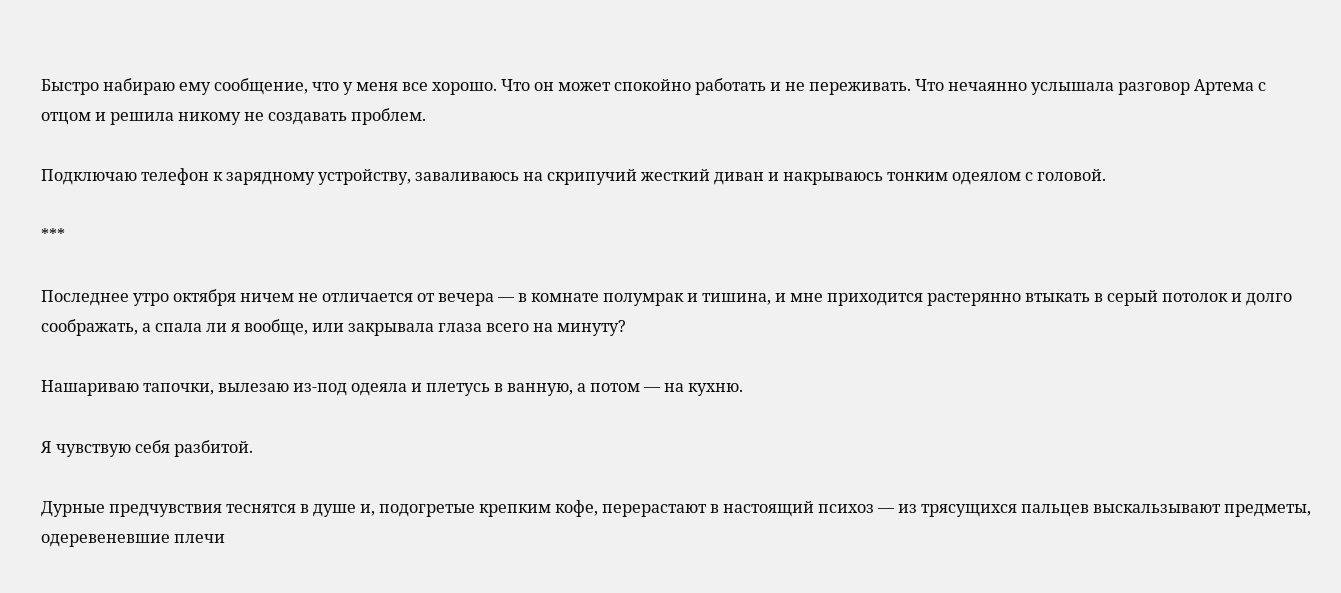Быстро набираю ему сообщение, что у меня все хорошо. Что он может спокойно работать и не переживать. Что нечаянно услышала разговор Артема с отцом и решила никому не создавать проблем.

Подключаю телефон к зарядному устройству, заваливаюсь на скрипучий жесткий диван и накрываюсь тонким одеялом с головой.

***

Последнее утро октября ничем не отличается от вечера — в комнате полумрак и тишина, и мне приходится растерянно втыкать в серый потолок и долго соображать, а спала ли я вообще, или закрывала глаза всего на минуту?

Нашариваю тапочки, вылезаю из-под одеяла и плетусь в ванную, а потом — на кухню.

Я чувствую себя разбитой.

Дурные предчувствия теснятся в душе и, подогретые крепким кофе, перерастают в настоящий психоз — из трясущихся пальцев выскальзывают предметы, одеревеневшие плечи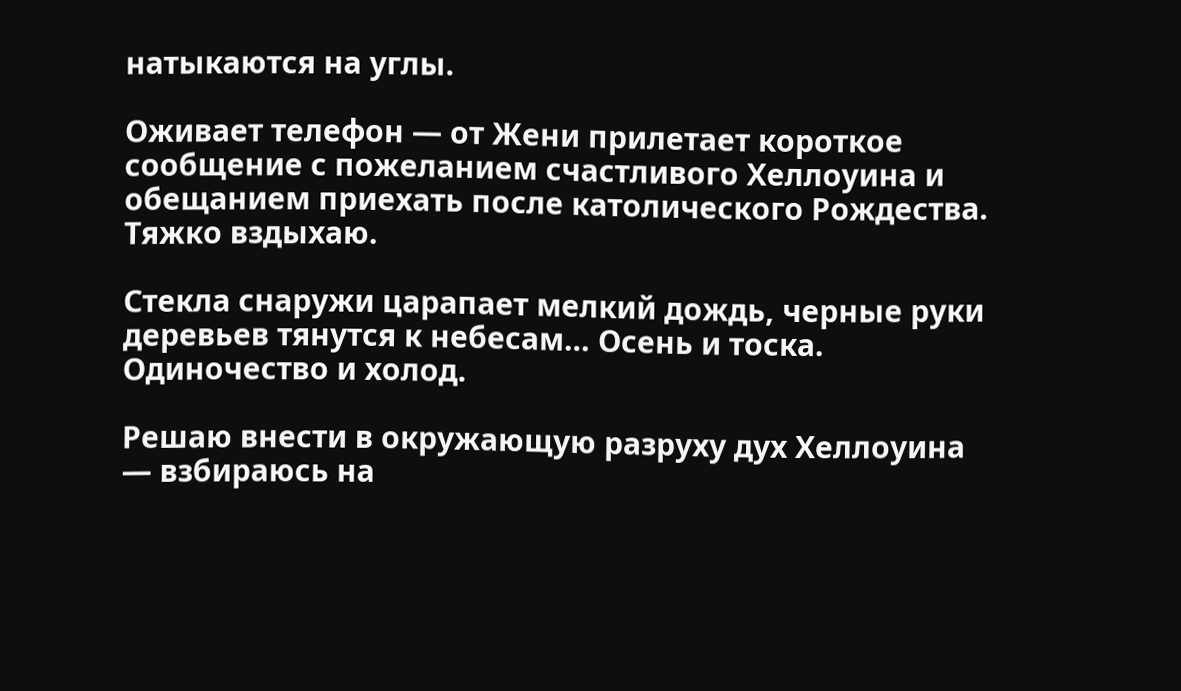натыкаются на углы.

Оживает телефон — от Жени прилетает короткое сообщение с пожеланием счастливого Хеллоуина и обещанием приехать после католического Рождества. Тяжко вздыхаю.

Стекла снаружи царапает мелкий дождь, черные руки деревьев тянутся к небесам… Осень и тоска. Одиночество и холод.

Решаю внести в окружающую разруху дух Хеллоуина — взбираюсь на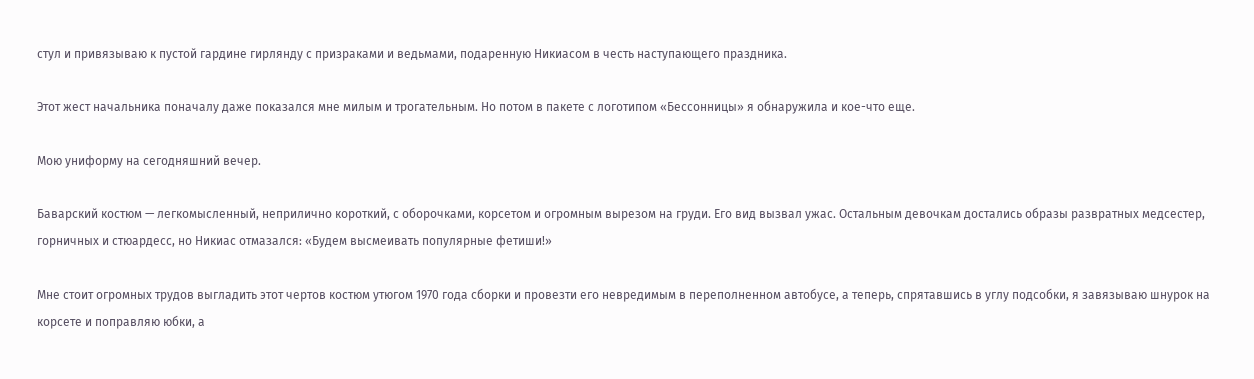стул и привязываю к пустой гардине гирлянду с призраками и ведьмами, подаренную Никиасом в честь наступающего праздника.

Этот жест начальника поначалу даже показался мне милым и трогательным. Но потом в пакете с логотипом «Бессонницы» я обнаружила и кое-что еще.

Мою униформу на сегодняшний вечер.

Баварский костюм — легкомысленный, неприлично короткий, с оборочками, корсетом и огромным вырезом на груди. Его вид вызвал ужас. Остальным девочкам достались образы развратных медсестер, горничных и стюардесс, но Никиас отмазался: «Будем высмеивать популярные фетиши!»

Мне стоит огромных трудов выгладить этот чертов костюм утюгом 1970 года сборки и провезти его невредимым в переполненном автобусе, а теперь, спрятавшись в углу подсобки, я завязываю шнурок на корсете и поправляю юбки, а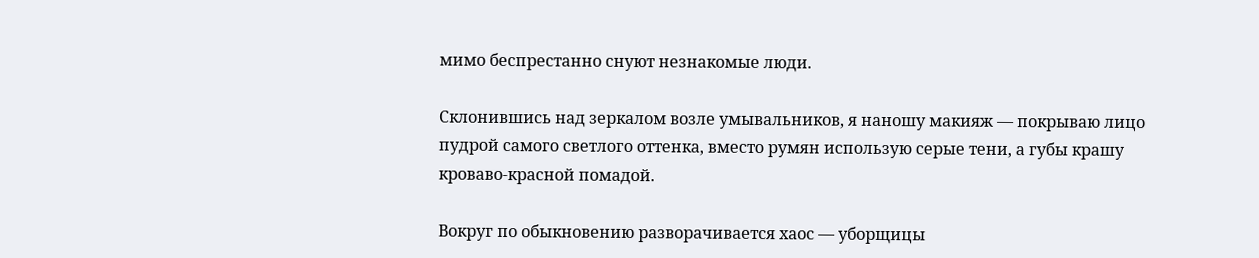мимо беспрестанно снуют незнакомые люди.

Склонившись над зеркалом возле умывальников, я наношу макияж — покрываю лицо пудрой самого светлого оттенка, вместо румян использую серые тени, а губы крашу кроваво-красной помадой.

Вокруг по обыкновению разворачивается хаос — уборщицы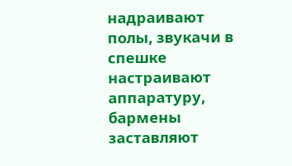надраивают полы, звукачи в спешке настраивают аппаратуру, бармены заставляют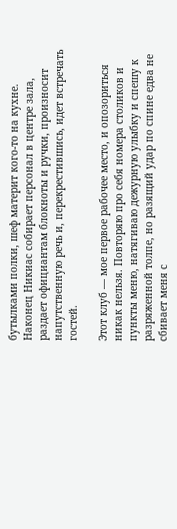бутылками полки, шеф материт кого-то на кухне. Наконец Никиас собирает персонал в центре зала, раздает официантам блокноты и ручки, произносит напутственную речь и, перекрестившись, идет встречать гостей.

Этот клуб — мое первое рабочее место, и опозориться никак нельзя. Повторяю про себя номера столиков и пункты меню, натягиваю дежурную улыбку и спешу к разряженной толпе, но разящий удар по спине едва не сбивает меня с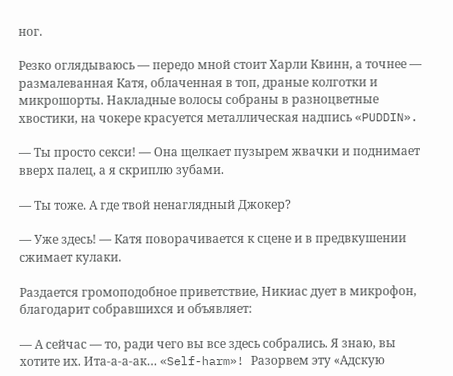ног.

Резко оглядываюсь — передо мной стоит Харли Квинн, а точнее — размалеванная Катя, облаченная в топ, драные колготки и микрошорты. Накладные волосы собраны в разноцветные хвостики, на чокере красуется металлическая надпись «PUDDIN».

— Ты просто секси! — Она щелкает пузырем жвачки и поднимает вверх палец, а я скриплю зубами.

— Ты тоже. А где твой ненаглядный Джокер?

— Уже здесь! — Катя поворачивается к сцене и в предвкушении сжимает кулаки.

Раздается громоподобное приветствие, Никиас дует в микрофон, благодарит собравшихся и объявляет:

— А сейчас — то, ради чего вы все здесь собрались. Я знаю, вы хотите их. Ита-а-а-ак… «Self-harm»! Разорвем эту «Адскую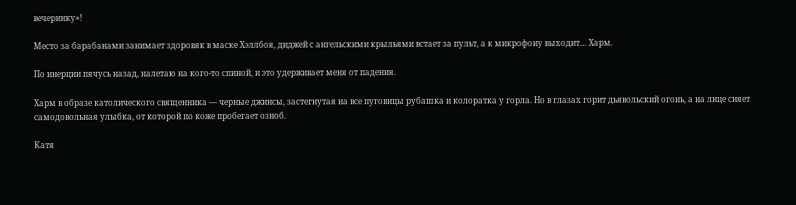вечеринку»!

Место за барабанами занимает здоровяк в маске Хэллбоя, диджей с ангельскими крыльями встает за пульт, а к микрофону выходит… Харм.

По инерции пячусь назад, налетаю на кого-то спиной, и это удерживает меня от падения.

Харм в образе католического священника — черные джинсы, застегнутая на все пуговицы рубашка и колоратка у горла. Но в глазах горит дьявольский огонь, а на лице сияет самодовольная улыбка, от которой по коже пробегает озноб.

Катя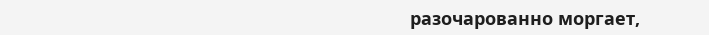разочарованно моргает,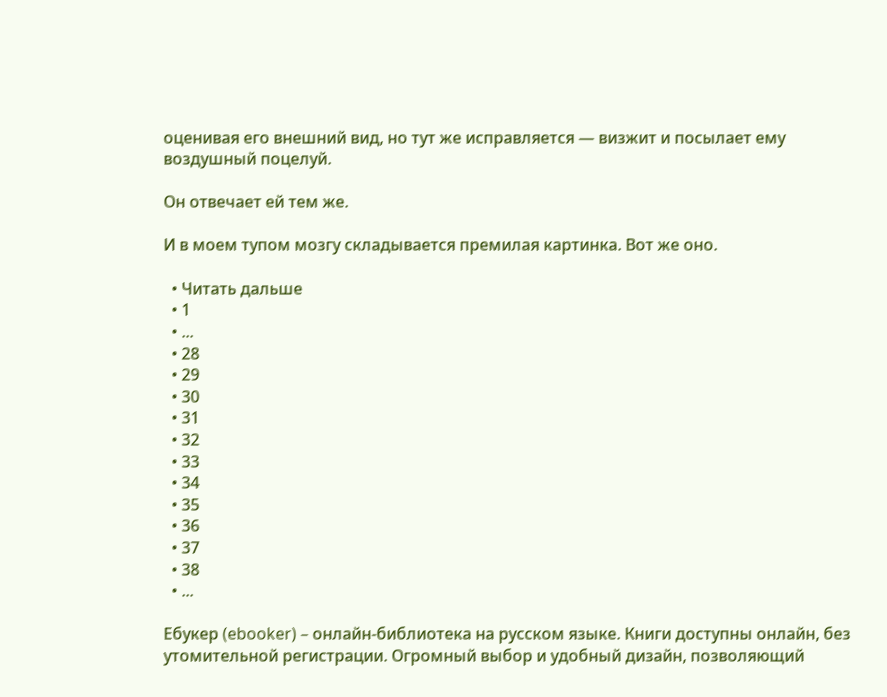оценивая его внешний вид, но тут же исправляется — визжит и посылает ему воздушный поцелуй.

Он отвечает ей тем же.

И в моем тупом мозгу складывается премилая картинка. Вот же оно.

  • Читать дальше
  • 1
  • ...
  • 28
  • 29
  • 30
  • 31
  • 32
  • 33
  • 34
  • 35
  • 36
  • 37
  • 38
  • ...

Ебукер (ebooker) – онлайн-библиотека на русском языке. Книги доступны онлайн, без утомительной регистрации. Огромный выбор и удобный дизайн, позволяющий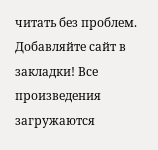читать без проблем. Добавляйте сайт в закладки! Все произведения загружаются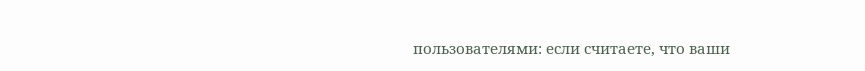пользователями: если считаете, что ваши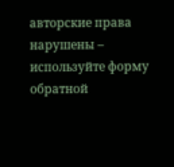авторские права нарушены – используйте форму обратной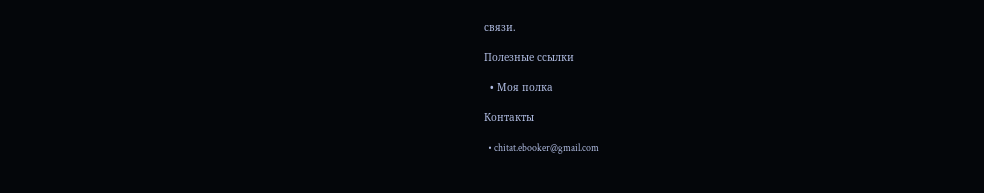связи.

Полезные ссылки

  • Моя полка

Контакты

  • chitat.ebooker@gmail.com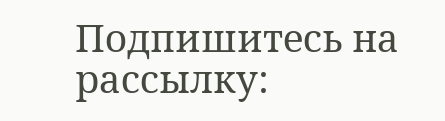Подпишитесь на рассылку: